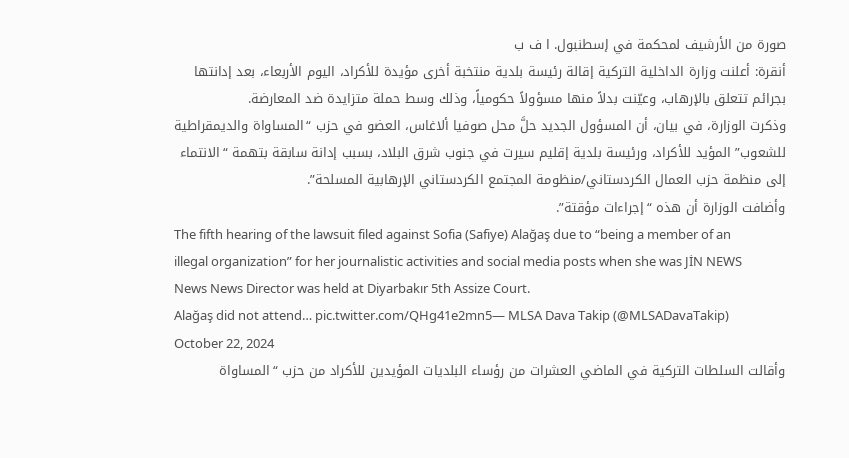صورة من الأرشيف لمحكمة في إسطنبول. ا ف ب
أنقرة: أعلنت وزارة الداخلية التركية إقالة رئيسة بلدية منتخبة أخرى مؤيدة للأكراد، اليوم الأربعاء، بعد إدانتها بجرائم تتعلق بالإرهاب، وعيّنت بدلاً منها مسؤولاً حكومياً، وذلك وسط حملة متزايدة ضد المعارضة.
وذكرت الوزارة، في بيان، أن المسؤول الجديد حلَّ محل صوفيا ألاغاس، العضو في حزب “المساواة والديمقراطية للشعوب” المؤيد للأكراد، ورئيسة بلدية إقليم سيرت في جنوب شرق البلاد، بسبب إدانة سابقة بتهمة “الانتماء إلى منظمة حزب العمال الكردستاني/منظومة المجتمع الكردستاني الإرهابية المسلحة”.
وأضافت الوزارة أن هذه “إجراءات مؤقتة”.
The fifth hearing of the lawsuit filed against Sofia (Safiye) Alağaş due to “being a member of an illegal organization” for her journalistic activities and social media posts when she was JİN NEWS News News Director was held at Diyarbakır 5th Assize Court.
Alağaş did not attend… pic.twitter.com/QHg41e2mn5— MLSA Dava Takip (@MLSADavaTakip) October 22, 2024
وأقالت السلطات التركية في الماضي العشرات من رؤساء البلديات المؤيدين للأكراد من حزب “المساواة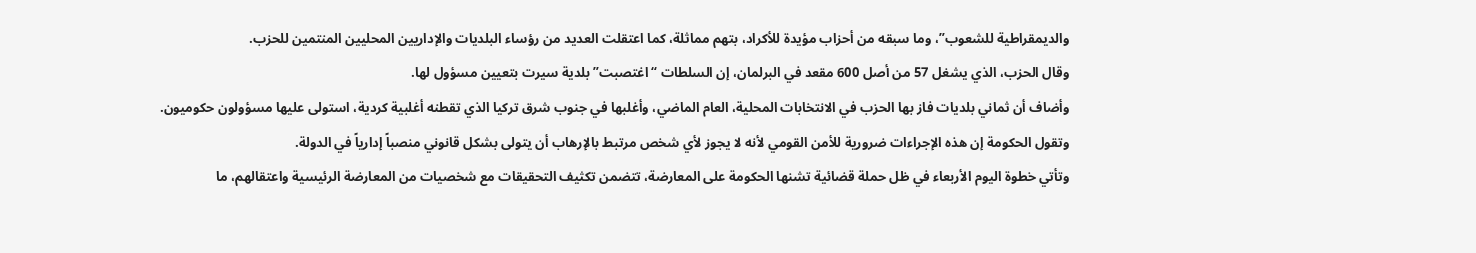والديمقراطية للشعوب”، وما سبقه من أحزاب مؤيدة للأكراد، بتهم مماثلة، كما اعتقلت العديد من رؤساء البلديات والإداريين المحليين المنتمين للحزب.
وقال الحزب، الذي يشغل 57 من أصل 600 مقعد في البرلمان، إن السلطات “اغتصبت” بلدية سيرت بتعيين مسؤول لها.
وأضاف أن ثماني بلديات فاز بها الحزب في الانتخابات المحلية، العام الماضي، وأغلبها في جنوب شرق تركيا الذي تقطنه أغلبية كردية، استولى عليها مسؤولون حكوميون.
وتقول الحكومة إن هذه الإجراءات ضرورية للأمن القومي لأنه لا يجوز لأي شخص مرتبط بالإرهاب أن يتولى بشكل قانوني منصباً إدارياً في الدولة.
وتأتي خطوة اليوم الأربعاء في ظل حملة قضائية تشنها الحكومة على المعارضة، تتضمن تكثيف التحقيقات مع شخصيات من المعارضة الرئيسية واعتقالهم، ما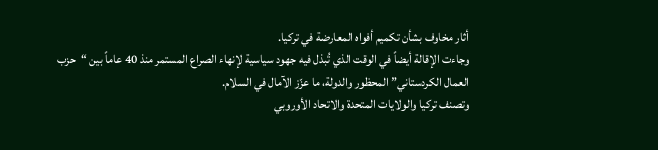أثار مخاوف بشأن تكميم أفواه المعارضة في تركيا.
وجاءت الإقالة أيضاً في الوقت الذي تُبذل فيه جهود سياسية لإنهاء الصراع المستمر منذ 40 عاماً بين “حزب العمال الكردستاني” المحظور والدولة، ما عزّز الآمال في السلام.
وتصنف تركيا والولايات المتحدة والاتحاد الأوروبي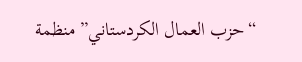“حزب العمال الكردستاني” منظمة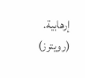إرهابية.
(رويترز)